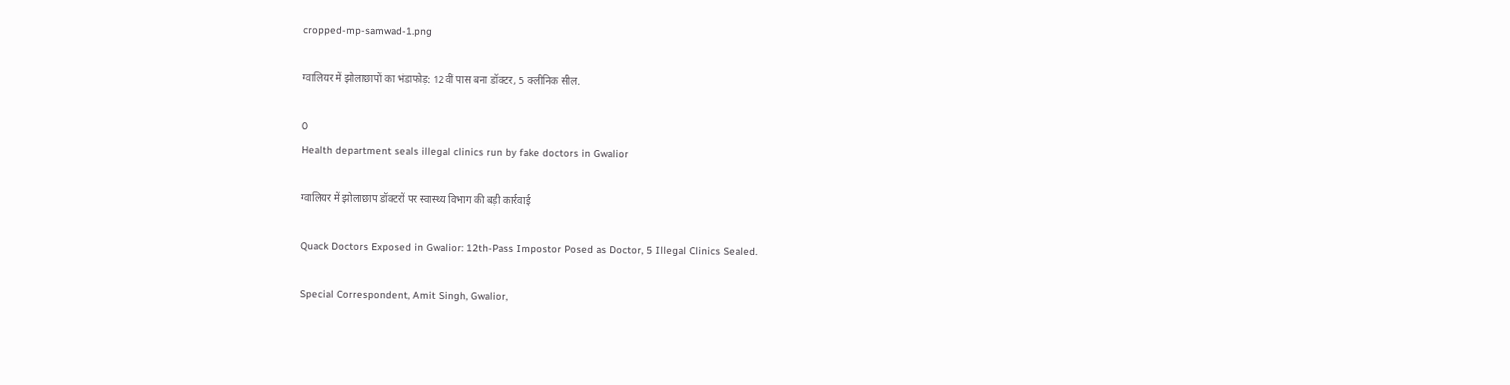cropped-mp-samwad-1.png

ग्वालियर में झोलाछापों का भंडाफोड़: 12वीं पास बना डॉक्टर, 5 क्लीनिक सील.

0
Health department seals illegal clinics run by fake doctors in Gwalior

ग्वालियर में झोलाछाप डॉक्टरों पर स्वास्थ्य विभाग की बड़ी कार्रवाई

Quack Doctors Exposed in Gwalior: 12th-Pass Impostor Posed as Doctor, 5 Illegal Clinics Sealed.

Special Correspondent, Amit Singh, Gwalior,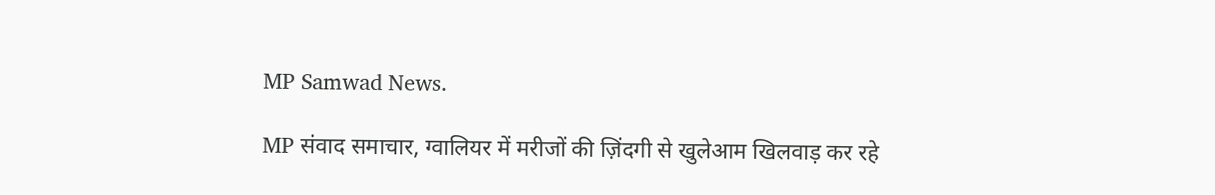MP Samwad News.

MP संवाद समाचार, ग्वालियर में मरीजों की ज़िंदगी से खुलेआम खिलवाड़ कर रहे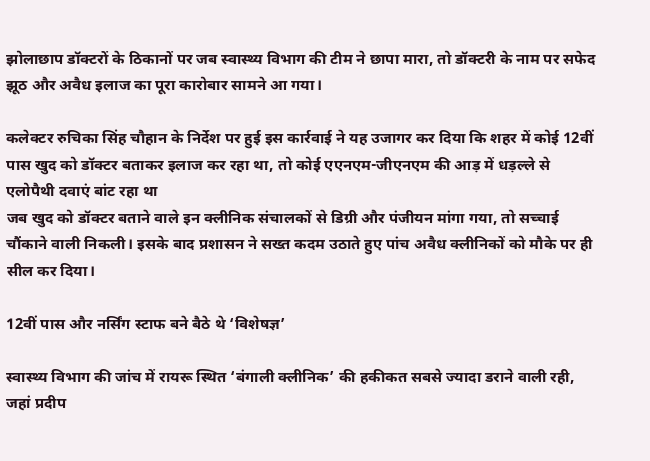झोलाछाप डॉक्टरों के ठिकानों पर जब स्वास्थ्य विभाग की टीम ने छापा मारा, तो डॉक्टरी के नाम पर सफेद झूठ और अवैध इलाज का पूरा कारोबार सामने आ गया।

कलेक्टर रुचिका सिंह चौहान के निर्देश पर हुई इस कार्रवाई ने यह उजागर कर दिया कि शहर में कोई 12वीं पास खुद को डॉक्टर बताकर इलाज कर रहा था, तो कोई एएनएम-जीएनएम की आड़ में धड़ल्ले से एलोपैथी दवाएं बांट रहा था
जब खुद को डॉक्टर बताने वाले इन क्लीनिक संचालकों से डिग्री और पंजीयन मांगा गया, तो सच्चाई चौंकाने वाली निकली। इसके बाद प्रशासन ने सख्त कदम उठाते हुए पांच अवैध क्लीनिकों को मौके पर ही सील कर दिया।

12वीं पास और नर्सिंग स्टाफ बने बैठे थे ‘विशेषज्ञ’

स्वास्थ्य विभाग की जांच में रायरू स्थित ‘बंगाली क्लीनिक’ की हकीकत सबसे ज्यादा डराने वाली रही, जहां प्रदीप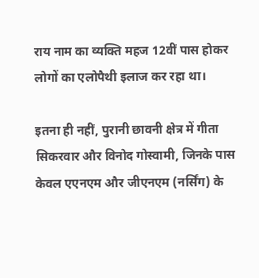राय नाम का व्यक्ति महज 12वीं पास होकर लोगों का एलोपैथी इलाज कर रहा था।

इतना ही नहीं, पुरानी छावनी क्षेत्र में गीता सिकरवार और विनोद गोस्वामी, जिनके पास केवल एएनएम और जीएनएम (नर्सिंग) के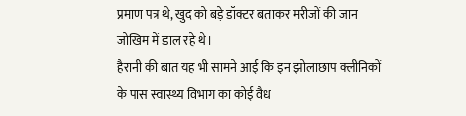प्रमाण पत्र थे, खुद को बड़े डॉक्टर बताकर मरीजों की जान जोखिम में डाल रहे थे।
हैरानी की बात यह भी सामने आई कि इन झोलाछाप क्लीनिकों के पास स्वास्थ्य विभाग का कोई वैध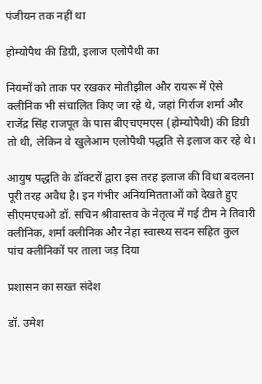पंजीयन तक नहीं था

होम्योपैथ की डिग्री, इलाज एलोपैथी का

नियमों को ताक पर रखकर मोतीझील और रायरू में ऐसे क्लीनिक भी संचालित किए जा रहे थे, जहां गिर्राज शर्मा और राजेंद्र सिंह राजपूत के पास बीएचएमएस (होम्योपैथी) की डिग्री तो थी, लेकिन वे खुलेआम एलोपैथी पद्धति से इलाज कर रहे थे।

आयुष पद्धति के डॉक्टरों द्वारा इस तरह इलाज की विधा बदलना पूरी तरह अवैध है। इन गंभीर अनियमितताओं को देखते हुए सीएमएचओ डॉ. सचिन श्रीवास्तव के नेतृत्व में गई टीम ने तिवारी क्लीनिक, शर्मा क्लीनिक और नेहा स्वास्थ्य सदन सहित कुल पांच क्लीनिकों पर ताला जड़ दिया

प्रशासन का सख्त संदेश

डॉ. उमेश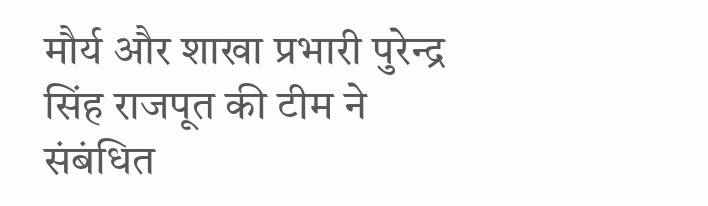मौर्य और शाखा प्रभारी पुरेन्द्र सिंह राजपूत की टीम ने संबंधित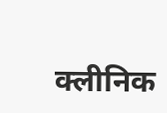क्लीनिक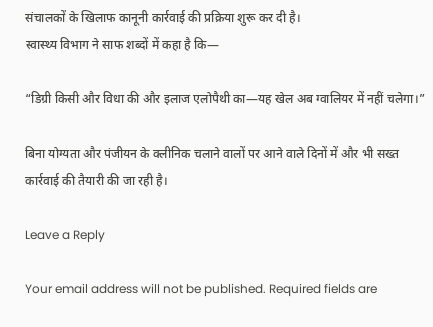संचालकों के खिलाफ कानूनी कार्रवाई की प्रक्रिया शुरू कर दी है।
स्वास्थ्य विभाग ने साफ शब्दों में कहा है कि—

“डिग्री किसी और विधा की और इलाज एलोपैथी का—यह खेल अब ग्वालियर में नहीं चलेगा।”

बिना योग्यता और पंजीयन के क्लीनिक चलाने वालों पर आने वाले दिनों में और भी सख्त कार्रवाई की तैयारी की जा रही है।

Leave a Reply

Your email address will not be published. Required fields are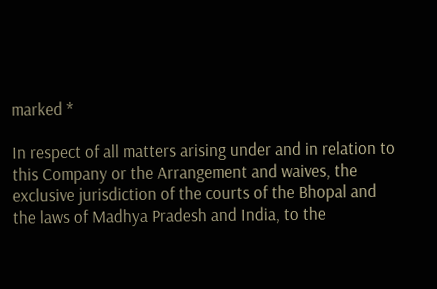marked *

In respect of all matters arising under and in relation to this Company or the Arrangement and waives, the exclusive jurisdiction of the courts of the Bhopal and the laws of Madhya Pradesh and India, to the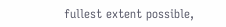fullest extent possible,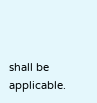shall be applicable.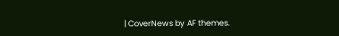| CoverNews by AF themes.